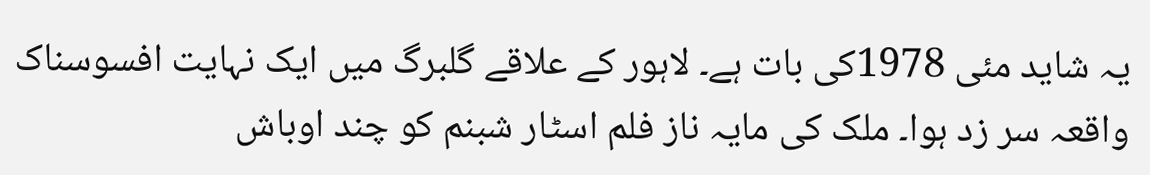یہ شاید مئی 1978کی بات ہے۔ لاہور کے علاقے گلبرگ میں ایک نہایت افسوسناک واقعہ سر زد ہوا۔ ملک کی مایہ ناز فلم اسٹار شبنم کو چند اوباش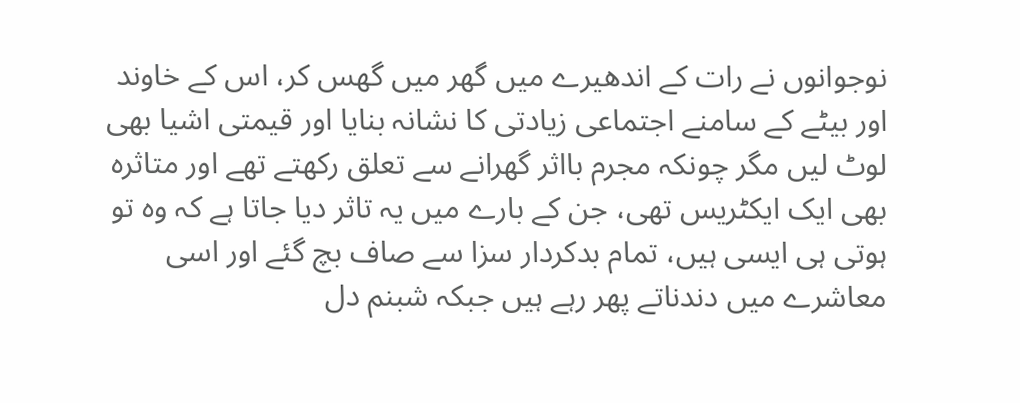نوجوانوں نے رات کے اندھیرے میں گھر میں گھس کر، اس کے خاوند اور بیٹے کے سامنے اجتماعی زیادتی کا نشانہ بنایا اور قیمتی اشیا بھی لوٹ لیں مگر چونکہ مجرم بااثر گھرانے سے تعلق رکھتے تھے اور متاثرہ بھی ایک ایکٹریس تھی، جن کے بارے میں یہ تاثر دیا جاتا ہے کہ وہ تو ہوتی ہی ایسی ہیں، تمام بدکردار سزا سے صاف بچ گئے اور اسی معاشرے میں دندناتے پھر رہے ہیں جبکہ شبنم دل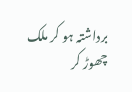برداشتہ ہو کر ملک چھوڑ کر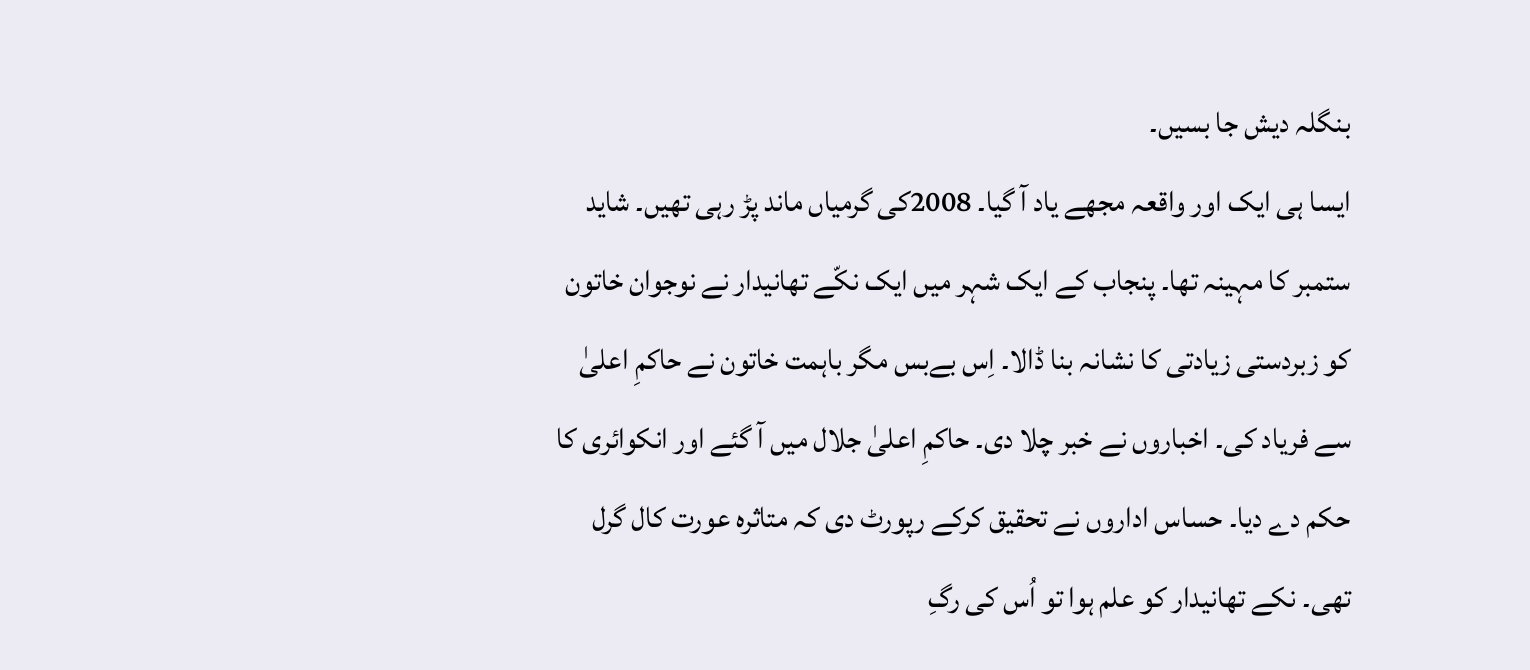بنگلہ دیش جا بسیں۔
ایسا ہی ایک اور واقعہ مجھے یاد آ گیا۔ 2008کی گرمیاں ماند پڑ رہی تھیں۔ شاید ستمبر کا مہینہ تھا۔ پنجاب کے ایک شہر میں ایک نکّے تھانیدار نے نوجوان خاتون کو زبردستی زیادتی کا نشانہ بنا ڈالا۔ اِس بےبس مگر باہمت خاتون نے حاکمِ اعلیٰ سے فریاد کی۔ اخباروں نے خبر چلا دی۔ حاکمِ اعلیٰ جلال میں آ گئے اور انکوائری کا حکم دے دیا۔ حساس اداروں نے تحقیق کرکے رپورٹ دی کہ متاثرہ عورت کال گرل تھی۔ نکے تھانیدار کو علم ہوا تو اُس کی رگِ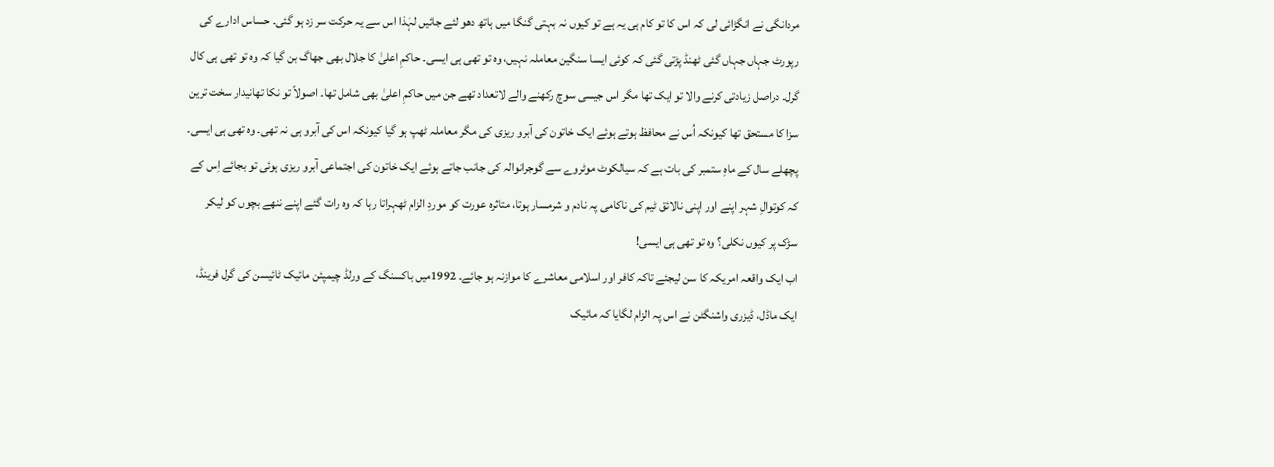مردانگی نے انگڑائی لی کہ اس کا تو کام ہی یہ ہے تو کیوں نہ بہتی گنگا میں ہاتھ دھو لئے جائیں لہٰذا اس سے یہ حرکت سر زد ہو گئی۔ حساس ادارے کی رپورٹ جہاں جہاں گئی ٹھنڈ پڑتی گئی کہ کوئی ایسا سنگین معاملہ نہیں، وہ تو تھی ہی ایسی۔ حاکمِ اعلیٰ کا جلال بھی جھاگ بن گیا کہ وہ تو تھی ہی کال گرل۔ دراصل زیادتی کرنے والا تو ایک تھا مگر اس جیسی سوچ رکھنے والے لاتعداد تھے جن میں حاکمِ اعلیٰ بھی شامل تھا۔ اصولاً تو نکا تھانیدار سخت ترین سزا کا مستحق تھا کیونکہ اُس نے محافظ ہوتے ہوئے ایک خاتون کی آبرو ریزی کی مگر معاملہ ٹھپ ہو گیا کیونکہ اس کی آبرو ہی نہ تھی۔ وہ تھی ہی ایسی۔
پچھلے سال کے ماہِ ستمبر کی بات ہے کہ سیالکوٹ موٹروے سے گوجرانوالہ کی جانب جاتے ہوئے ایک خاتون کی اجتماعی آبرو ریزی ہوئی تو بجائے اِس کے کہ کوتوالِ شہر اپنے اور اپنی نالائق ٹیم کی ناکامی پہ نادم و شرمسار ہوتا، متاثرہ عورت کو موردِ الزام ٹھہراتا رہا کہ وہ رات گئے اپنے ننھے بچوں کو لیکر سڑک پر کیوں نکلی؟ وہ تو تھی ہی ایسی!
اب ایک واقعہ امریکہ کا سن لیجئے تاکہ کافر اور اسلامی معاشرے کا موازنہ ہو جائے۔ 1992میں باکسنگ کے ورلڈ چیمپئن مائیک ٹائیسن کی گرل فرینڈ، ایک ماڈل، ڈیزری واشنگٹن نے اس پہ الزام لگایا کہ مائیک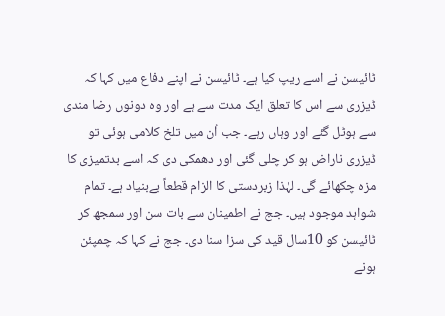ٹائیسن نے اسے ریپ کیا ہے۔ ٹائیسن نے اپنے دفاع میں کہا کہ ڈیزری سے اس کا تعلق ایک مدت سے ہے اور وہ دونوں رضا مندی سے ہوٹل گئے اور وہاں رہے۔ جب اُن میں تلخ کلامی ہوئی تو ڈیزری ناراض ہو کر چلی گئی اور دھمکی دی کہ اسے بدتمیزی کا مزہ چکھائے گی۔ لہٰذا زبردستی کا الزام قطعاً بےبنیاد ہے۔ تمام شواہد موجود ہیں۔ جج نے اطمینان سے بات سن اور سمجھ کر ٹائیسن کو 10سال قید کی سزا سنا دی۔ جج نے کہا کہ چمپئن ہونے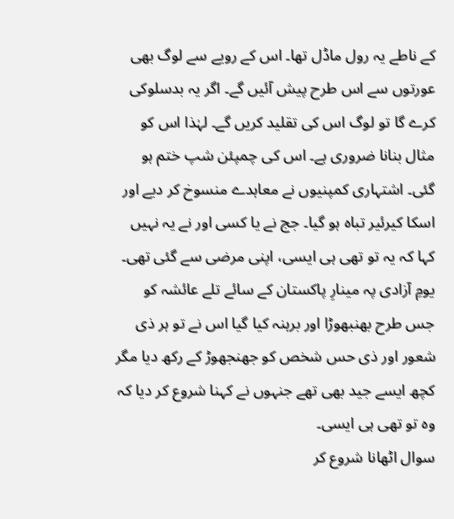کے ناطے یہ رول ماڈل تھا۔ اس کے رویے سے لوگ بھی عورتوں سے اس طرح پیش آئیں گے۔ اگر یہ بدسلوکی کرے گا تو لوگ اس کی تقلید کریں گے۔ لہٰذا اس کو مثال بنانا ضروری ہے۔ اس کی چمپئن شپ ختم ہو گئی۔ اشتہاری کمپنیوں نے معاہدے منسوخ کر دیے اور اسکا کیرئیر تباہ ہو گیا۔ جج نے یا کسی اور نے یہ نہیں کہا کہ یہ تو تھی ہی ایسی، اپنی مرضی سے گئی تھی۔
یومِ آزادی پہ مینارِ پاکستان کے سائے تلے عائشہ کو جس طرح بھنبھوڑا اور برہنہ کیا گیا اس نے تو ہر ذی شعور اور ذی حس شخص کو جھنجھوڑ کے رکھ دیا مگر کچھ ایسے جید بھی تھے جنہوں نے کہنا شروع کر دیا کہ وہ تو تھی ہی ایسی۔
سوال اٹھانا شروع کر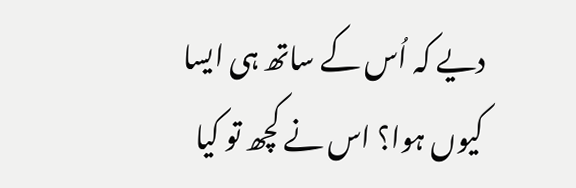دیے کہ اُس کے ساتھ ہی ایسا کیوں ہوا؟ اس نے کچھ تو کیا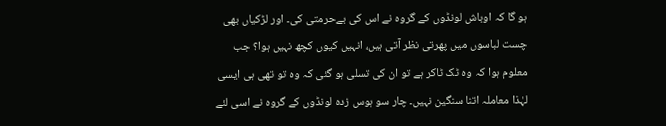ہو گا کہ اوباش لونڈوں کے گروہ نے اس کی بےحرمتی کی۔ اور لڑکیاں بھی چست لباسوں میں پھرتی نظر آتی ہیں، انہیں کیوں کچھ نہیں ہوا؟ جب معلوم ہوا کہ وہ ٹک ٹاکر ہے تو ان کی تسلی ہو گئی کہ وہ تو تھی ہی ایسی لہٰذا معاملہ اتنا سنگین نہیں۔ چار سو ہوس زدہ لونڈوں کے گروہ نے اسی لئے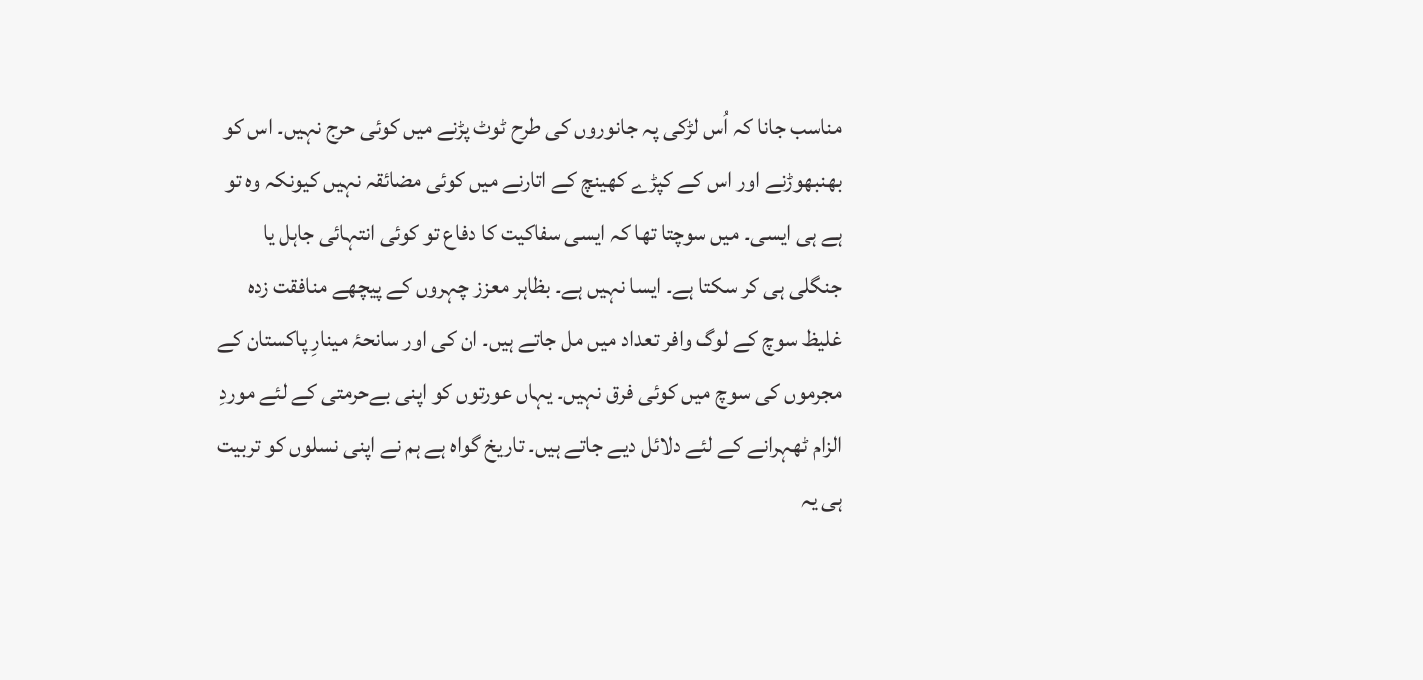مناسب جانا کہ اُس لڑکی پہ جانوروں کی طرح ٹوٹ پڑنے میں کوئی حرج نہیں۔ اس کو بھنبھوڑنے اور اس کے کپڑے کھینچ کے اتارنے میں کوئی مضائقہ نہیں کیونکہ وہ تو ہے ہی ایسی۔ میں سوچتا تھا کہ ایسی سفاکیت کا دفاع تو کوئی انتہائی جاہل یا جنگلی ہی کر سکتا ہے۔ ایسا نہیں ہے۔ بظاہر معزز چہروں کے پیچھے منافقت زدہ غلیظ سوچ کے لوگ وافر تعداد میں مل جاتے ہیں۔ ان کی اور سانحۂ مینارِ پاکستان کے مجرموں کی سوچ میں کوئی فرق نہیں۔ یہاں عورتوں کو اپنی بےحرمتی کے لئے موردِ الزام ٹھہرانے کے لئے دلائل دیے جاتے ہیں۔ تاریخ گواہ ہے ہم نے اپنی نسلوں کو تربیت ہی یہ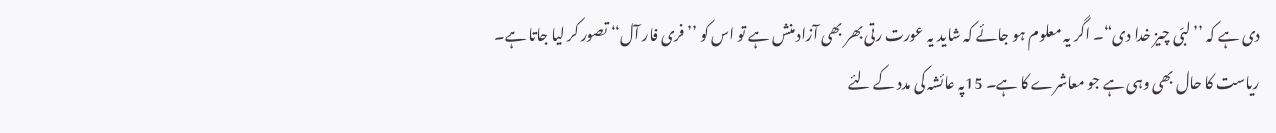دی ہے کہ ’’لبّی چیز خدا دی“۔ اگر یہ معلوم ہو جائے کہ شاید یہ عورت رتی بھر بھی آزاد منش ہے تو اس کو ’’فری فار آل‘‘ تصور کر لیا جاتا ہے۔
ریاست کا حال بھی وہی ہے جو معاشرے کا ہے۔ 15پہ عائشہ کی مدد کے لئے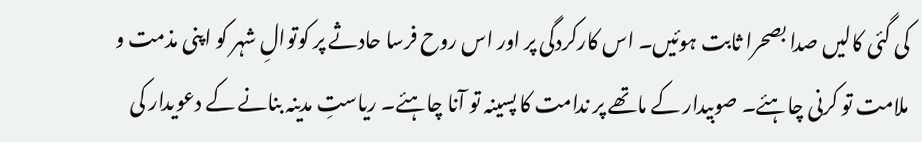کی گئی کالیں صدا بصحرا ثابت ہوئیں۔ اس کارکردگی پر اور اس روح فرسا حادثے پر کوتوالِ شہر کو اپنی مذمت و ملامت تو کرنی چاہئے۔ صوبیدار کے ماتھے پر ندامت کا پسینہ تو آنا چاہئے۔ ریاستِ مدینہ بنانے کے دعویدار کی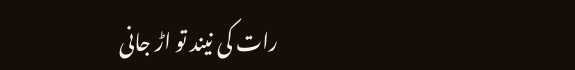رات کی نیند تو اڑ جانی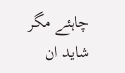چاہئے مگر شاید ان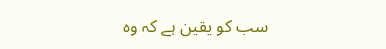سب کو یقین ہے کہ وہ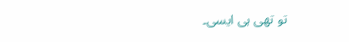تو تھی ہی ایسی۔